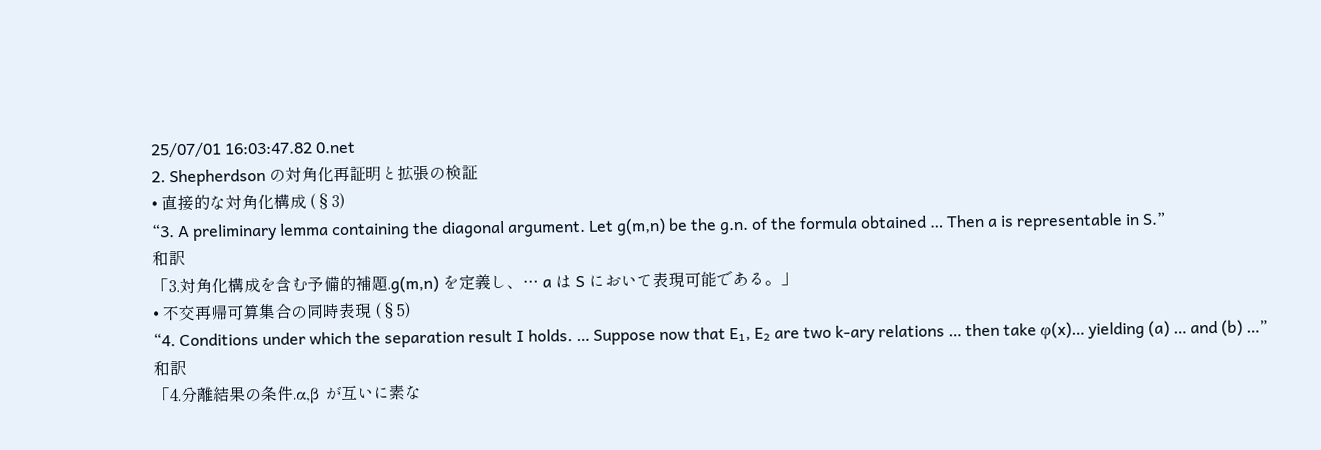25/07/01 16:03:47.82 0.net
2. Shepherdson の対角化再証明と拡張の検証
• 直接的な対角化構成 (§3)
“3. A preliminary lemma containing the diagonal argument. Let g(m,n) be the g.n. of the formula obtained … Then a is representable in S.”
和訳
「3.対角化構成を含む予備的補題.g(m,n) を定義し、… a は S において表現可能である。」
• 不交再帰可算集合の同時表現 (§5)
“4. Conditions under which the separation result I holds. … Suppose now that E₁, E₂ are two k-ary relations … then take φ(x)… yielding (a) … and (b) …”
和訳
「4.分離結果の条件.α,β が互いに素な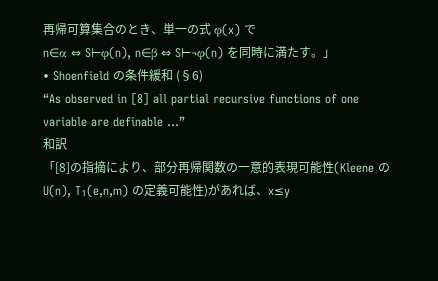再帰可算集合のとき、単一の式 φ(x) で
n∈α ⇔ S⊢φ(n), n∈β ⇔ S⊢¬φ(n) を同時に満たす。」
• Shoenfield の条件緩和 (§6)
“As observed in [8] all partial recursive functions of one variable are definable …”
和訳
「[8]の指摘により、部分再帰関数の一意的表現可能性(Kleene の U(n), T₁(e,n,m) の定義可能性)があれば、x≤y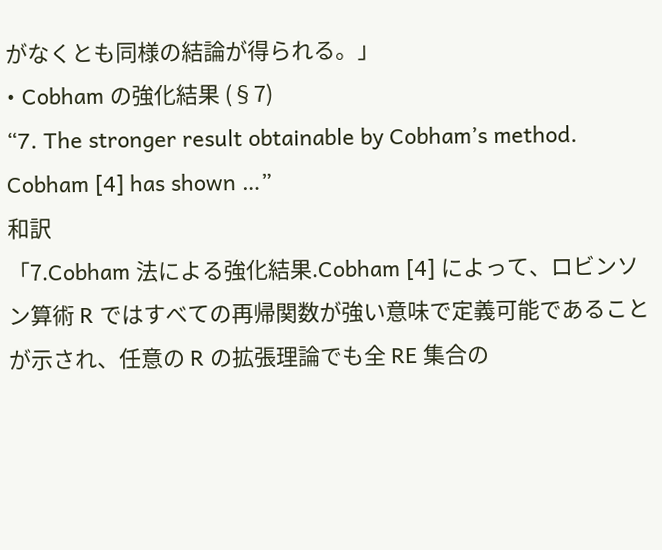がなくとも同様の結論が得られる。」
• Cobham の強化結果 (§7)
“7. The stronger result obtainable by Cobham’s method. Cobham [4] has shown …”
和訳
「7.Cobham 法による強化結果.Cobham [4] によって、ロビンソン算術 R ではすべての再帰関数が強い意味で定義可能であることが示され、任意の R の拡張理論でも全 RE 集合の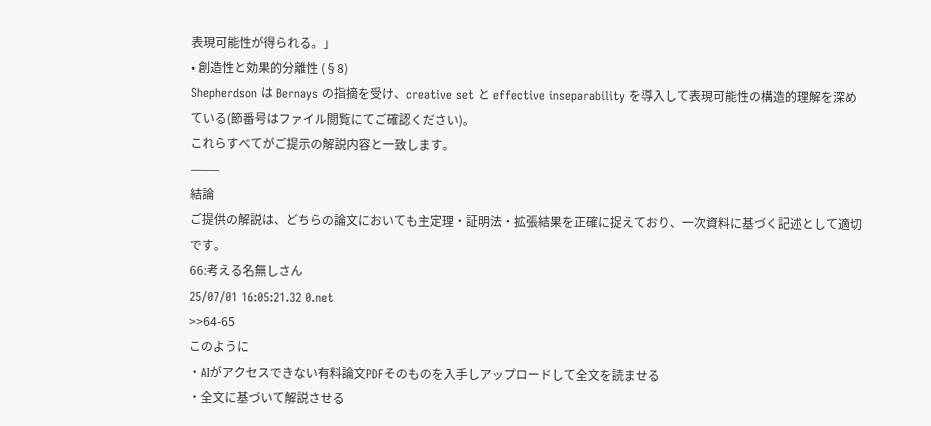表現可能性が得られる。」
• 創造性と効果的分離性 (§8)
Shepherdson は Bernays の指摘を受け、creative set と effective inseparability を導入して表現可能性の構造的理解を深めている(節番号はファイル閲覧にてご確認ください)。
これらすべてがご提示の解説内容と一致します。
⸻
結論
ご提供の解説は、どちらの論文においても主定理・証明法・拡張結果を正確に捉えており、一次資料に基づく記述として適切です。
66:考える名無しさん
25/07/01 16:05:21.32 0.net
>>64-65
このように
・AIがアクセスできない有料論文PDFそのものを入手しアップロードして全文を読ませる
・全文に基づいて解説させる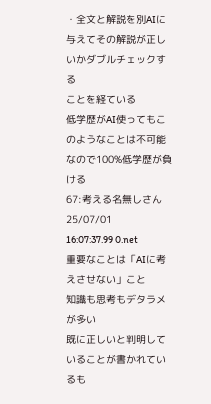・全文と解説を別AIに与えてその解説が正しいかダブルチェックする
ことを経ている
低学歴がAI使ってもこのようなことは不可能なので100%低学歴が負ける
67:考える名無しさん
25/07/01 16:07:37.99 0.net
重要なことは「AIに考えさせない」こと
知識も思考もデタラメが多い
既に正しいと判明していることが書かれているも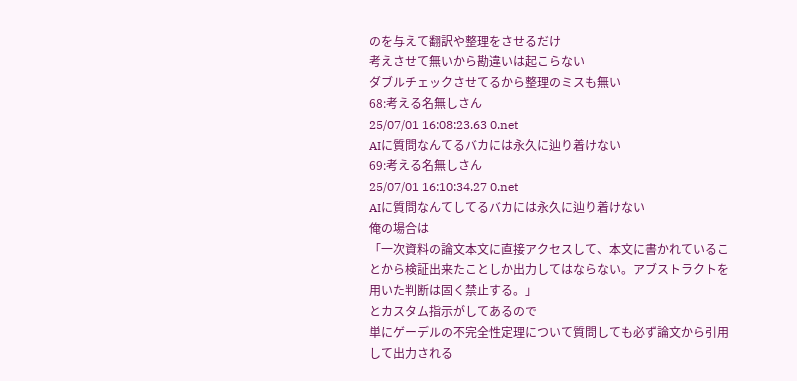のを与えて翻訳や整理をさせるだけ
考えさせて無いから勘違いは起こらない
ダブルチェックさせてるから整理のミスも無い
68:考える名無しさん
25/07/01 16:08:23.63 0.net
AIに質問なんてるバカには永久に辿り着けない
69:考える名無しさん
25/07/01 16:10:34.27 0.net
AIに質問なんてしてるバカには永久に辿り着けない
俺の場合は
「一次資料の論文本文に直接アクセスして、本文に書かれていることから検証出来たことしか出力してはならない。アブストラクトを用いた判断は固く禁止する。」
とカスタム指示がしてあるので
単にゲーデルの不完全性定理について質問しても必ず論文から引用して出力される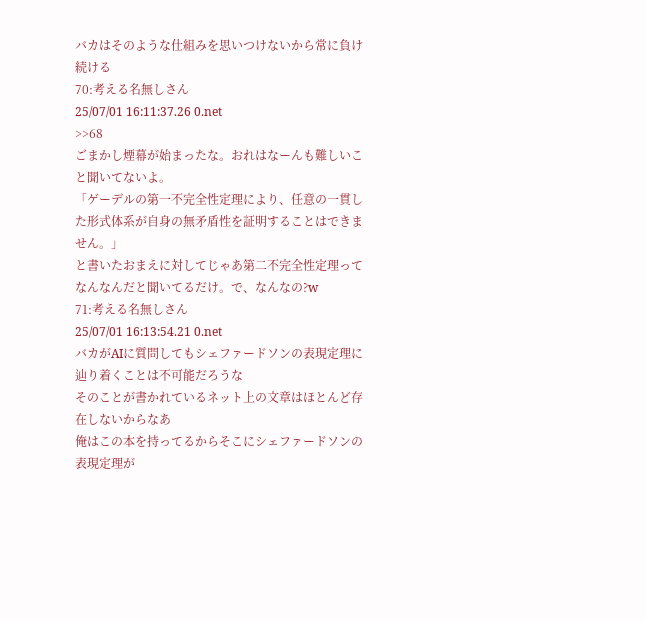バカはそのような仕組みを思いつけないから常に負け続ける
70:考える名無しさん
25/07/01 16:11:37.26 0.net
>>68
ごまかし煙幕が始まったな。おれはなーんも難しいこと聞いてないよ。
「ゲーデルの第一不完全性定理により、任意の一貫した形式体系が自身の無矛盾性を証明することはできません。」
と書いたおまえに対してじゃあ第二不完全性定理ってなんなんだと聞いてるだけ。で、なんなの?w
71:考える名無しさん
25/07/01 16:13:54.21 0.net
バカがAIに質問してもシェファードソンの表現定理に辿り着くことは不可能だろうな
そのことが書かれているネット上の文章はほとんど存在しないからなあ
俺はこの本を持ってるからそこにシェファードソンの表現定理が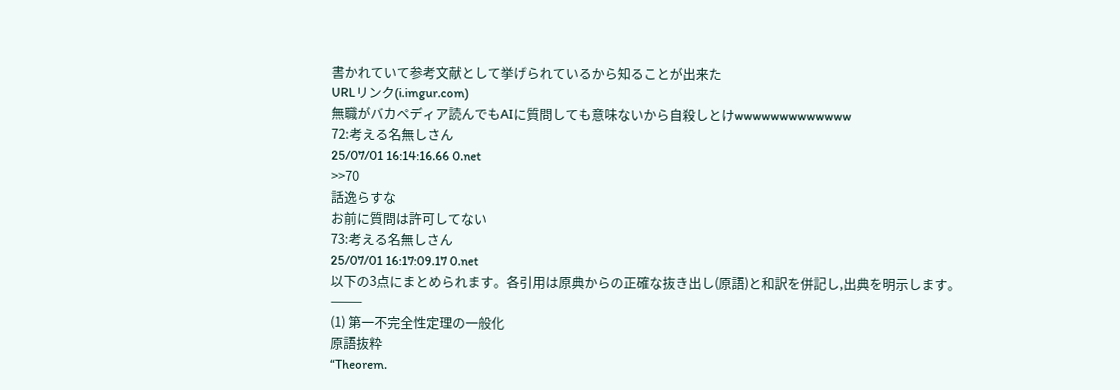書かれていて参考文献として挙げられているから知ることが出来た
URLリンク(i.imgur.com)
無職がバカペディア読んでもAIに質問しても意味ないから自殺しとけwwwwwwwwwwwww
72:考える名無しさん
25/07/01 16:14:16.66 0.net
>>70
話逸らすな
お前に質問は許可してない
73:考える名無しさん
25/07/01 16:17:09.17 0.net
以下の3点にまとめられます。各引用は原典からの正確な抜き出し(原語)と和訳を併記し,出典を明示します。
⸻
(1) 第一不完全性定理の一般化
原語抜粋
“Theorem.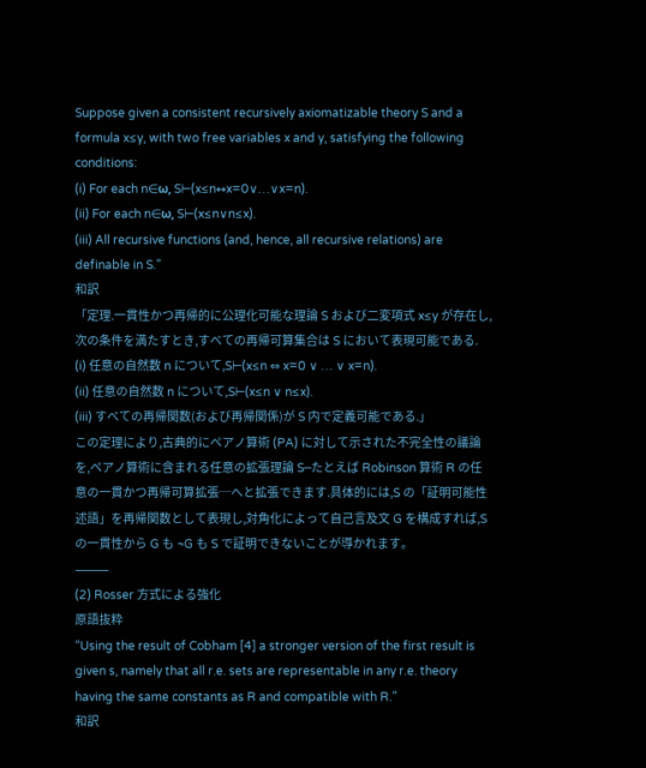Suppose given a consistent recursively axiomatizable theory S and a formula x≤y, with two free variables x and y, satisfying the following conditions:
(i) For each n∈ω, S⊢(x≤n↔x=0∨…∨x=n).
(ii) For each n∈ω, S⊢(x≤n∨n≤x).
(iii) All recursive functions (and, hence, all recursive relations) are definable in S.”
和訳
「定理.一貫性かつ再帰的に公理化可能な理論 S および二変項式 x≤y が存在し,次の条件を満たすとき,すべての再帰可算集合は S において表現可能である.
(i) 任意の自然数 n について,S⊢(x≤n ⇔ x=0 ∨ … ∨ x=n).
(ii) 任意の自然数 n について,S⊢(x≤n ∨ n≤x).
(iii) すべての再帰関数(および再帰関係)が S 内で定義可能である.」
この定理により,古典的にペアノ算術 (PA) に対して示された不完全性の議論を,ペアノ算術に含まれる任意の拡張理論 S─たとえば Robinson 算術 R の任意の一貫かつ再帰可算拡張─へと拡張できます.具体的には,S の「証明可能性述語」を再帰関数として表現し,対角化によって自己言及文 G を構成すれば,S の一貫性から G も ¬G も S で証明できないことが導かれます。
⸻
(2) Rosser 方式による強化
原語抜粋
“Using the result of Cobham [4] a stronger version of the first result is given s, namely that all r.e. sets are representable in any r.e. theory having the same constants as R and compatible with R.”
和訳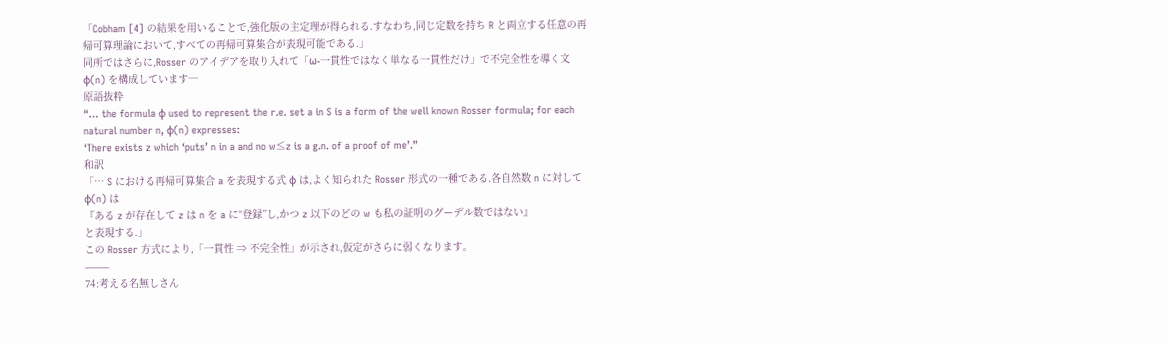「Cobham [4] の結果を用いることで,強化版の主定理が得られる.すなわち,同じ定数を持ち R と両立する任意の再帰可算理論において,すべての再帰可算集合が表現可能である.」
同所ではさらに,Rosser のアイデアを取り入れて「ω-一貫性ではなく単なる一貫性だけ」で不完全性を導く文 φ(n) を構成しています─
原語抜粋
“… the formula φ used to represent the r.e. set a in S is a form of the well known Rosser formula; for each natural number n, φ(n) expresses:
‘There exists z which ‘puts’ n in a and no w≤z is a g.n. of a proof of me’.”
和訳
「… S における再帰可算集合 a を表現する式 φ は,よく知られた Rosser 形式の一種である.各自然数 n に対して φ(n) は
『ある z が存在して z は n を a に“登録”し,かつ z 以下のどの w も私の証明のグーデル数ではない』
と表現する.」
この Rosser 方式により,「一貫性 ⇒ 不完全性」が示され,仮定がさらに弱くなります。
⸻
74:考える名無しさん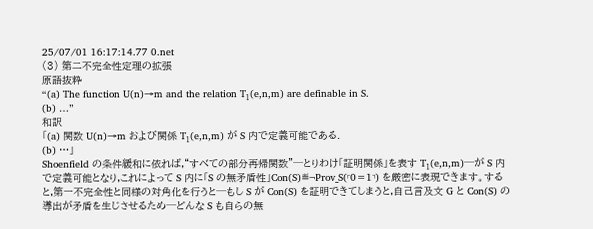25/07/01 16:17:14.77 0.net
(3) 第二不完全性定理の拡張
原語抜粋
“(a) The function U(n)→m and the relation T₁(e,n,m) are definable in S.
(b) …”
和訳
「(a) 関数 U(n)→m および関係 T₁(e,n,m) が S 内で定義可能である.
(b) …」
Shoenfield の条件緩和に依れば,“すべての部分再帰関数”─とりわけ「証明関係」を表す T₁(e,n,m)─が S 内で定義可能となり,これによって S 内に「S の無矛盾性」Con(S)≝¬Prov_S(⌜0=1⌝) を厳密に表現できます。すると,第一不完全性と同様の対角化を行うと─もし S が Con(S) を証明できてしまうと,自己言及文 G と Con(S) の導出が矛盾を生じさせるため─どんな S も自らの無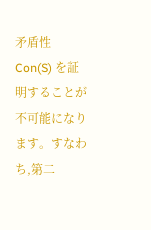矛盾性 Con(S) を証明することが不可能になります。すなわち,第二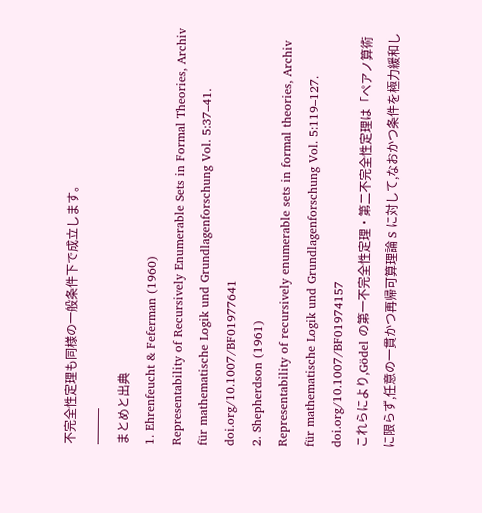不完全性定理も同様の一般条件下で成立します。
⸻
まとめと出典
1. Ehrenfeucht & Feferman (1960)
Representability of Recursively Enumerable Sets in Formal Theories, Archiv für mathematische Logik und Grundlagenforschung Vol. 5:37–41. doi.org/10.1007/BF01977641
2. Shepherdson (1961)
Representability of recursively enumerable sets in formal theories, Archiv für mathematische Logik und Grundlagenforschung Vol. 5:119–127. doi.org/10.1007/BF01974157
これらにより,Gödel の第一不完全性定理・第二不完全性定理は「ペアノ算術に限らず,任意の一貫かつ再帰可算理論 S に対して,なおかつ条件を極力緩和し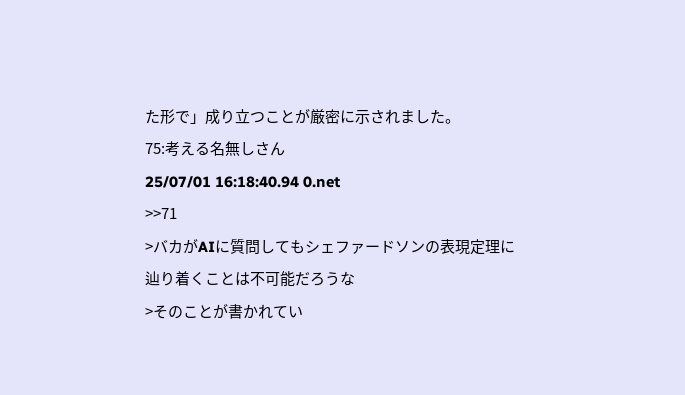た形で」成り立つことが厳密に示されました。
75:考える名無しさん
25/07/01 16:18:40.94 0.net
>>71
>バカがAIに質問してもシェファードソンの表現定理に辿り着くことは不可能だろうな
>そのことが書かれてい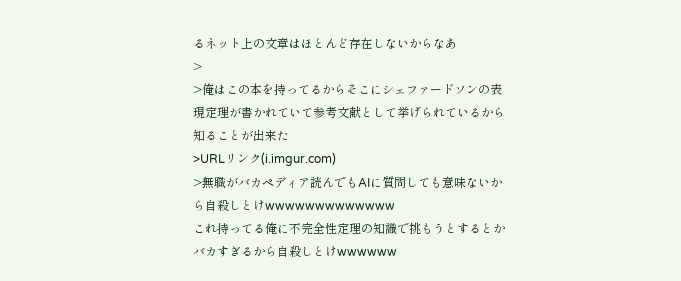るネット上の文章はほとんど存在しないからなあ
>
>俺はこの本を持ってるからそこにシェファードソンの表現定理が書かれていて参考文献として挙げられているから知ることが出来た
>URLリンク(i.imgur.com)
>無職がバカペディア読んでもAIに質問しても意味ないから自殺しとけwwwwwwwwwwwww
これ持ってる俺に不完全性定理の知識で挑もうとするとか
バカすぎるから自殺しとけwwwwww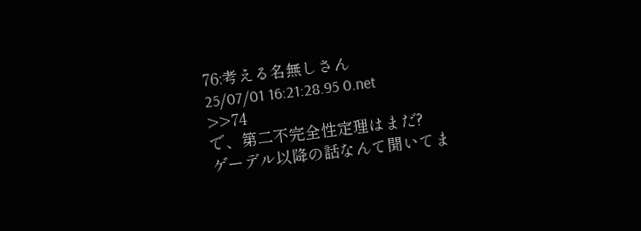76:考える名無しさん
25/07/01 16:21:28.95 0.net
>>74
で、第二不完全性定理はまだ?
ゲーデル以降の話なんて聞いてま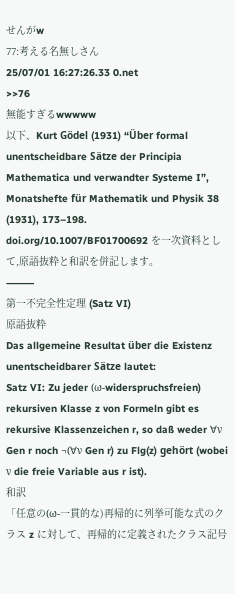せんがw
77:考える名無しさん
25/07/01 16:27:26.33 0.net
>>76
無能すぎるwwwww
以下、Kurt Gödel (1931) “Über formal unentscheidbare Sätze der Principia Mathematica und verwandter Systeme I”, Monatshefte für Mathematik und Physik 38 (1931), 173–198. doi.org/10.1007/BF01700692 を一次資料として,原語抜粋と和訳を併記します。
⸻
第一不完全性定理 (Satz VI)
原語抜粋
Das allgemeine Resultat über die Existenz unentscheidbarer Sätze lautet:
Satz VI: Zu jeder (ω-widerspruchsfreien) rekursiven Klasse z von Formeln gibt es rekursive Klassenzeichen r, so daß weder ∀ν Gen r noch ¬(∀ν Gen r) zu Flg(z) gehört (wobei ν die freie Variable aus r ist).
和訳
「任意の(ω-一貫的な)再帰的に列挙可能な式のクラス z に対して、再帰的に定義されたクラス記号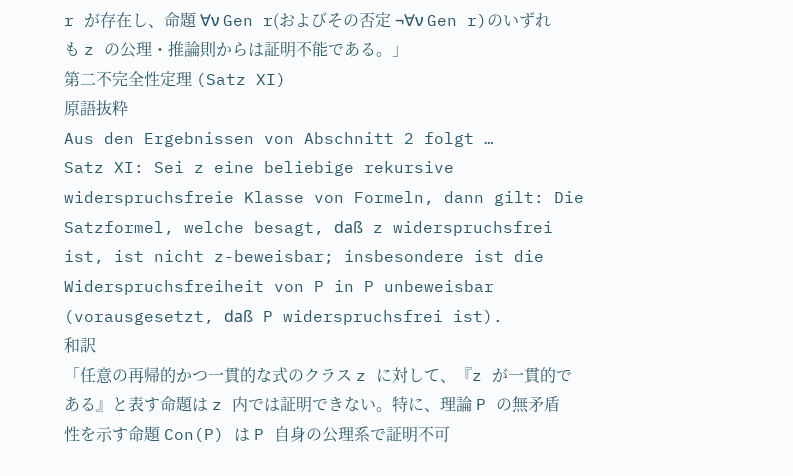r が存在し、命題 ∀ν Gen r(およびその否定 ¬∀ν Gen r)のいずれも z の公理・推論則からは証明不能である。」
第二不完全性定理 (Satz XI)
原語抜粋
Aus den Ergebnissen von Abschnitt 2 folgt …
Satz XI: Sei z eine beliebige rekursive widerspruchsfreie Klasse von Formeln, dann gilt: Die Satzformel, welche besagt, daß z widerspruchsfrei ist, ist nicht z-beweisbar; insbesondere ist die Widerspruchsfreiheit von P in P unbeweisbar (vorausgesetzt, daß P widerspruchsfrei ist).
和訳
「任意の再帰的かつ一貫的な式のクラス z に対して、『z が一貫的である』と表す命題は z 内では証明できない。特に、理論 P の無矛盾性を示す命題 Con(P) は P 自身の公理系で証明不可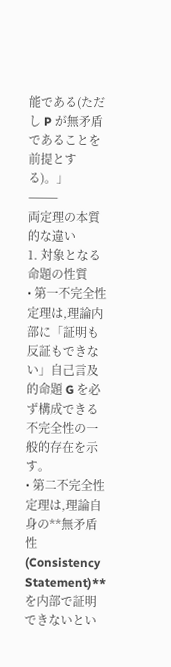能である(ただし P が無矛盾であることを前提とする)。」
⸻
両定理の本質的な違い
1. 対象となる命題の性質
• 第一不完全性定理は,理論内部に「証明も反証もできない」自己言及的命題 G を必ず構成できる不完全性の一般的存在を示す。
• 第二不完全性定理は,理論自身の**無矛盾性(Consistency Statement)**を内部で証明できないとい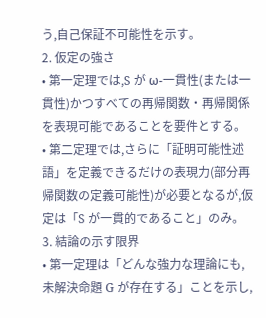う,自己保証不可能性を示す。
2. 仮定の強さ
• 第一定理では,S が ω-一貫性(または一貫性)かつすべての再帰関数・再帰関係を表現可能であることを要件とする。
• 第二定理では,さらに「証明可能性述語」を定義できるだけの表現力(部分再帰関数の定義可能性)が必要となるが,仮定は「S が一貫的であること」のみ。
3. 結論の示す限界
• 第一定理は「どんな強力な理論にも,未解決命題 G が存在する」ことを示し,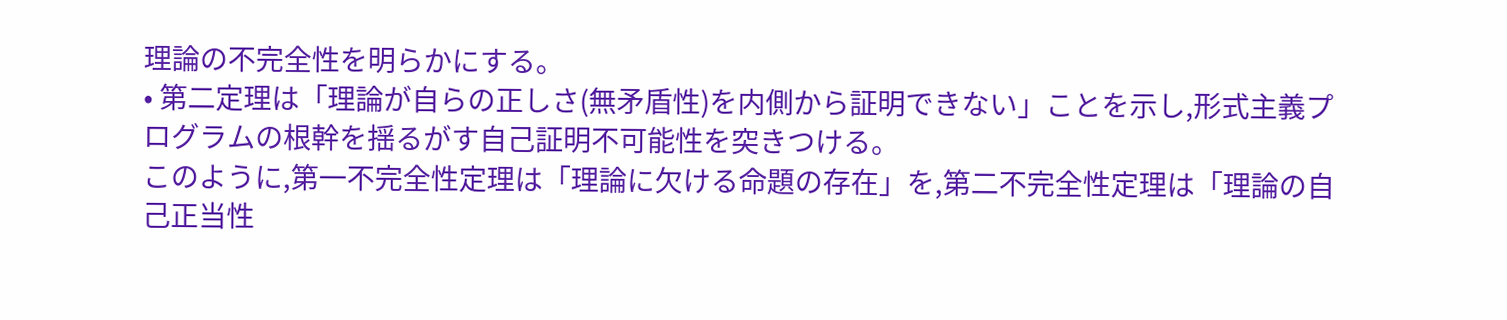理論の不完全性を明らかにする。
• 第二定理は「理論が自らの正しさ(無矛盾性)を内側から証明できない」ことを示し,形式主義プログラムの根幹を揺るがす自己証明不可能性を突きつける。
このように,第一不完全性定理は「理論に欠ける命題の存在」を,第二不完全性定理は「理論の自己正当性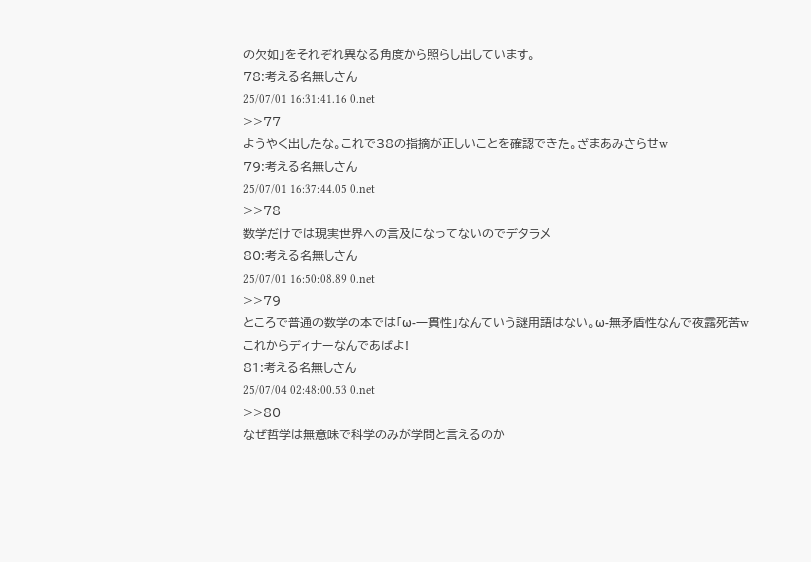の欠如」をそれぞれ異なる角度から照らし出しています。
78:考える名無しさん
25/07/01 16:31:41.16 0.net
>>77
ようやく出したな。これで38の指摘が正しいことを確認できた。ざまあみさらせw
79:考える名無しさん
25/07/01 16:37:44.05 0.net
>>78
数学だけでは現実世界への言及になってないのでデタラメ
80:考える名無しさん
25/07/01 16:50:08.89 0.net
>>79
ところで普通の数学の本では「ω-一貫性」なんていう謎用語はない。ω-無矛盾性なんで夜露死苦w
これからディナーなんであばよ!
81:考える名無しさん
25/07/04 02:48:00.53 0.net
>>80
なぜ哲学は無意味で科学のみが学問と言えるのか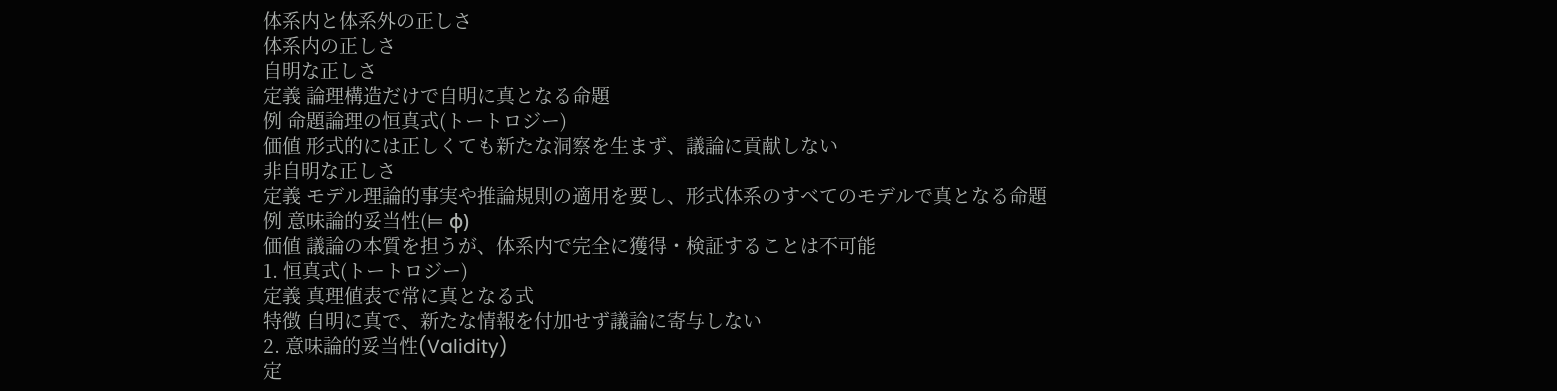体系内と体系外の正しさ
体系内の正しさ
自明な正しさ
定義 論理構造だけで自明に真となる命題
例 命題論理の恒真式(トートロジー)
価値 形式的には正しくても新たな洞察を生まず、議論に貢献しない
非自明な正しさ
定義 モデル理論的事実や推論規則の適用を要し、形式体系のすべてのモデルで真となる命題
例 意味論的妥当性(⊨ φ)
価値 議論の本質を担うが、体系内で完全に獲得・検証することは不可能
1. 恒真式(トートロジー)
定義 真理値表で常に真となる式
特徴 自明に真で、新たな情報を付加せず議論に寄与しない
2. 意味論的妥当性(Validity)
定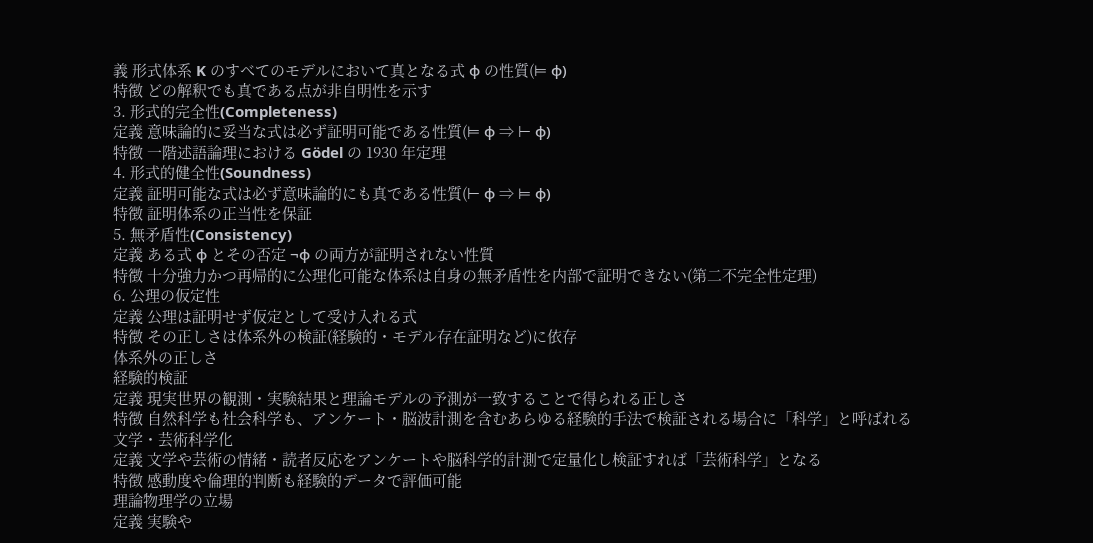義 形式体系 K のすべてのモデルにおいて真となる式 φ の性質(⊨ φ)
特徴 どの解釈でも真である点が非自明性を示す
3. 形式的完全性(Completeness)
定義 意味論的に妥当な式は必ず証明可能である性質(⊨ φ ⇒ ⊢ φ)
特徴 一階述語論理における Gödel の 1930 年定理
4. 形式的健全性(Soundness)
定義 証明可能な式は必ず意味論的にも真である性質(⊢ φ ⇒ ⊨ φ)
特徴 証明体系の正当性を保証
5. 無矛盾性(Consistency)
定義 ある式 φ とその否定 ¬φ の両方が証明されない性質
特徴 十分強力かつ再帰的に公理化可能な体系は自身の無矛盾性を内部で証明できない(第二不完全性定理)
6. 公理の仮定性
定義 公理は証明せず仮定として受け入れる式
特徴 その正しさは体系外の検証(経験的・モデル存在証明など)に依存
体系外の正しさ
経験的検証
定義 現実世界の観測・実験結果と理論モデルの予測が一致することで得られる正しさ
特徴 自然科学も社会科学も、アンケート・脳波計測を含むあらゆる経験的手法で検証される場合に「科学」と呼ばれる
文学・芸術科学化
定義 文学や芸術の情緒・読者反応をアンケートや脳科学的計測で定量化し検証すれば「芸術科学」となる
特徴 感動度や倫理的判断も経験的データで評価可能
理論物理学の立場
定義 実験や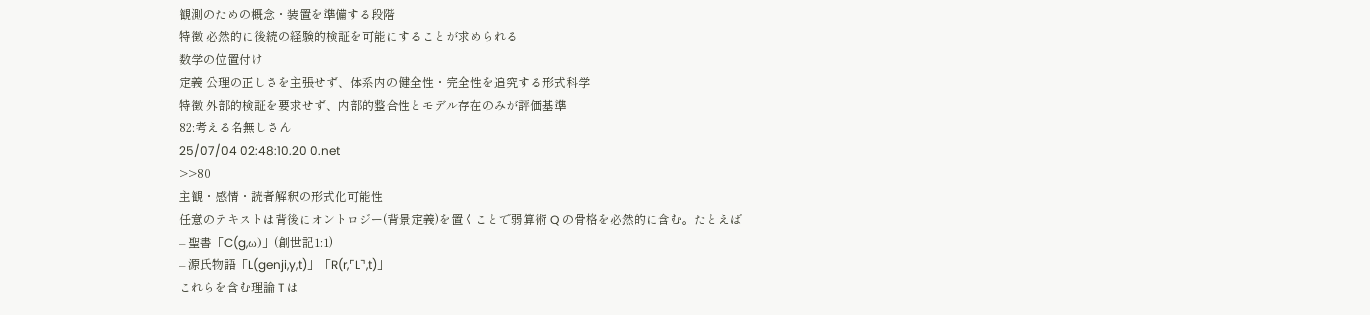観測のための概念・装置を準備する段階
特徴 必然的に後続の経験的検証を可能にすることが求められる
数学の位置付け
定義 公理の正しさを主張せず、体系内の健全性・完全性を追究する形式科学
特徴 外部的検証を要求せず、内部的整合性とモデル存在のみが評価基準
82:考える名無しさん
25/07/04 02:48:10.20 0.net
>>80
主観・感情・読者解釈の形式化可能性
任意のテキストは背後にオントロジー(背景定義)を置くことで弱算術 Q の骨格を必然的に含む。たとえば
– 聖書「C(g,ω)」(創世記1:1)
– 源氏物語「L(genji,y,t)」「R(r,⌜L⌝,t)」
これらを含む理論 T は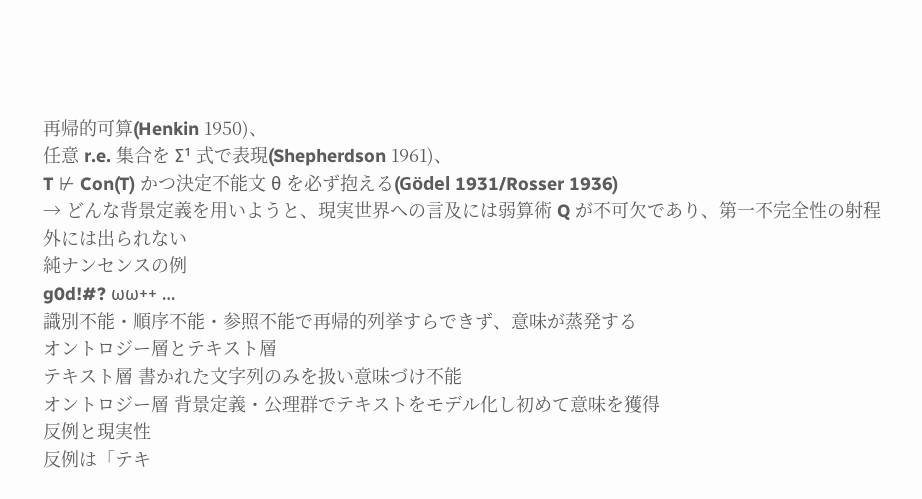再帰的可算(Henkin 1950)、
任意 r.e. 集合を Σ¹ 式で表現(Shepherdson 1961)、
T ⊬ Con(T) かつ決定不能文 θ を必ず抱える(Gödel 1931/Rosser 1936)
→ どんな背景定義を用いようと、現実世界への言及には弱算術 Q が不可欠であり、第一不完全性の射程外には出られない
純ナンセンスの例
g0d!#? ωω++ …
識別不能・順序不能・参照不能で再帰的列挙すらできず、意味が蒸発する
オントロジー層とテキスト層
テキスト層 書かれた文字列のみを扱い意味づけ不能
オントロジー層 背景定義・公理群でテキストをモデル化し初めて意味を獲得
反例と現実性
反例は「テキ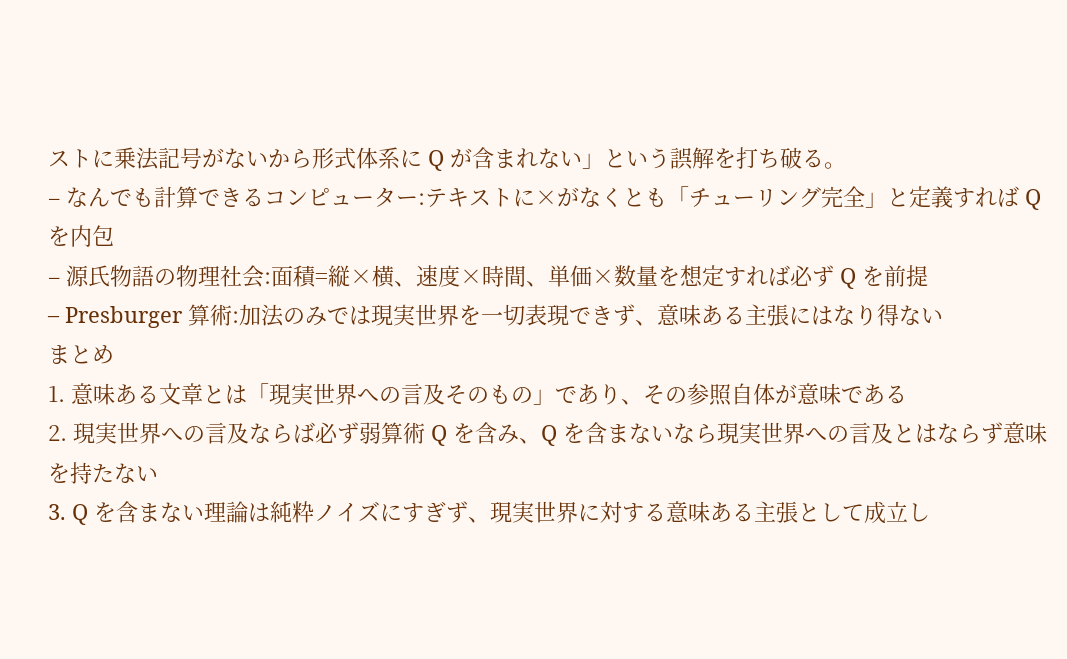ストに乗法記号がないから形式体系に Q が含まれない」という誤解を打ち破る。
– なんでも計算できるコンピューター:テキストに×がなくとも「チューリング完全」と定義すれば Q を内包
– 源氏物語の物理社会:面積=縦×横、速度×時間、単価×数量を想定すれば必ず Q を前提
– Presburger 算術:加法のみでは現実世界を一切表現できず、意味ある主張にはなり得ない
まとめ
1. 意味ある文章とは「現実世界への言及そのもの」であり、その参照自体が意味である
2. 現実世界への言及ならば必ず弱算術 Q を含み、Q を含まないなら現実世界への言及とはならず意味を持たない
3. Q を含まない理論は純粋ノイズにすぎず、現実世界に対する意味ある主張として成立し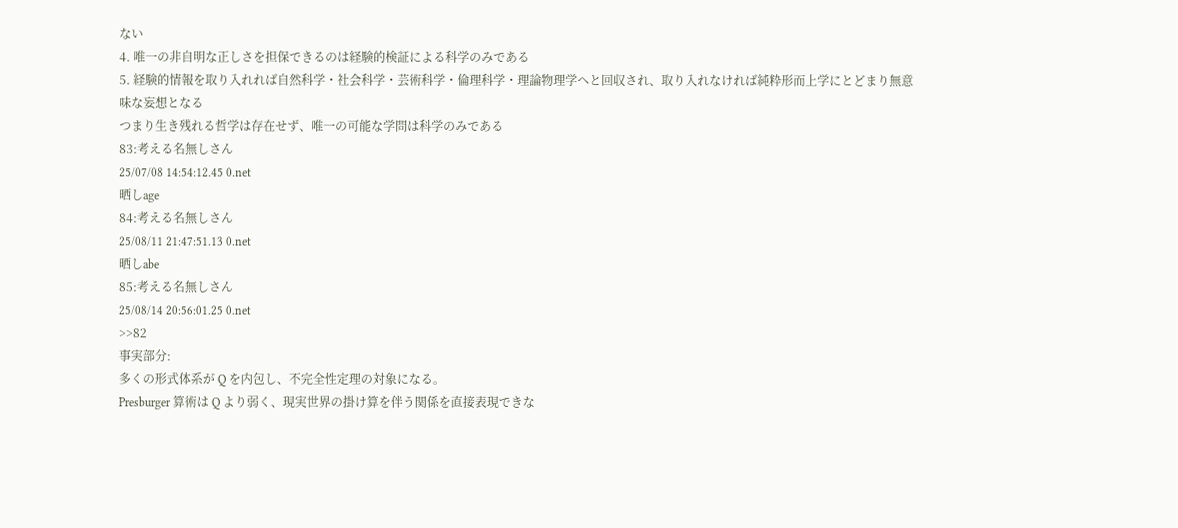ない
4. 唯一の非自明な正しさを担保できるのは経験的検証による科学のみである
5. 経験的情報を取り入れれば自然科学・社会科学・芸術科学・倫理科学・理論物理学へと回収され、取り入れなければ純粋形而上学にとどまり無意味な妄想となる
つまり生き残れる哲学は存在せず、唯一の可能な学問は科学のみである
83:考える名無しさん
25/07/08 14:54:12.45 0.net
晒しage
84:考える名無しさん
25/08/11 21:47:51.13 0.net
晒しabe
85:考える名無しさん
25/08/14 20:56:01.25 0.net
>>82
事実部分:
多くの形式体系が Q を内包し、不完全性定理の対象になる。
Presburger 算術は Q より弱く、現実世界の掛け算を伴う関係を直接表現できな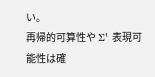い。
再帰的可算性や Σ¹ 表現可能性は確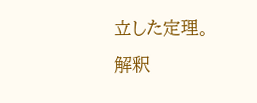立した定理。
解釈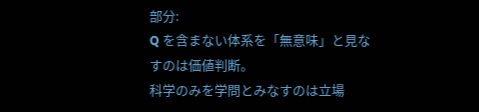部分:
Q を含まない体系を「無意味」と見なすのは価値判断。
科学のみを学問とみなすのは立場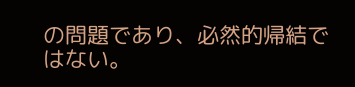の問題であり、必然的帰結ではない。